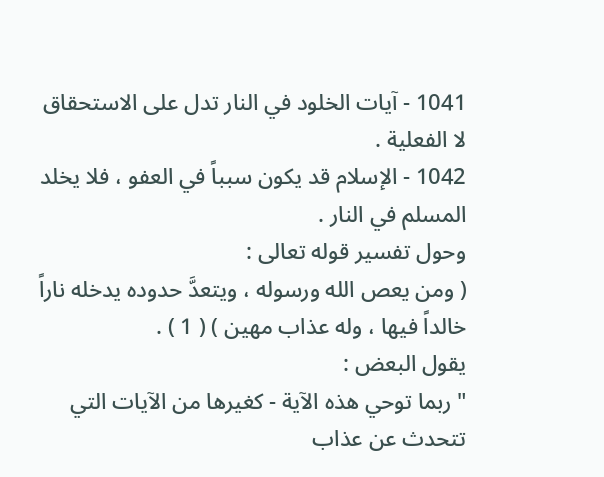1041 - آيات الخلود في النار تدل على الاستحقاق لا الفعلية .
1042 - الإسلام قد يكون سبباً في العفو ، فلا يخلد المسلم في النار .
وحول تفسير قوله تعالى :
( ومن يعص الله ورسوله ، ويتعدَّ حدوده يدخله ناراً خالداً فيها ، وله عذاب مهين ) ( 1 ) .
يقول البعض :
" ربما توحي هذه الآية - كغيرها من الآيات التي تتحدث عن عذاب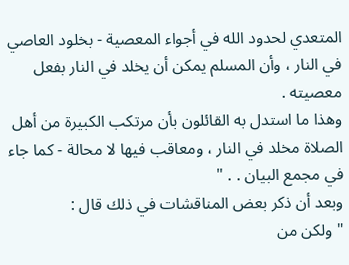المتعدي لحدود الله في أجواء المعصية - بخلود العاصي في النار ، وأن المسلم يمكن أن يخلد في النار بفعل معصيته .
وهذا ما استدل به القائلون بأن مرتكب الكبيرة من أهل الصلاة مخلد في النار ، ومعاقب فيها لا محالة - كما جاء في مجمع البيان . . "
وبعد أن ذكر بعض المناقشات في ذلك قال :
" ولكن من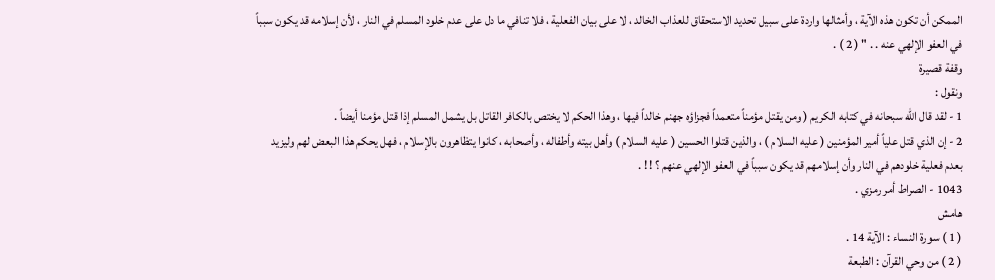الممكن أن تكون هذه الآية ، وأمثالها واردة على سبيل تحديد الاستحقاق للعذاب الخالد ، لا على بيان الفعلية ، فلا تنافي ما دل على عدم خلود المسلم في النار ، لأن إسلامه قد يكون سبباً في العفو الإلهي عنه . . " ( 2 ) .
وقفة قصيرة
ونقول :
1 - لقد قال الله سبحانه في كتابه الكريم ( ومن يقتل مؤمناً متعمداً فجزاؤه جهنم خالداً فيها ، وهذا الحكم لا يختص بالكافر القاتل بل يشمل المسلم إذا قتل مؤمنا أيضاً .
2 - إن الذي قتل علياً أمير المؤمنين ( عليه السلام ) ، والذين قتلوا الحسين ( عليه السلام ) وأهل بيته وأطفاله ، وأصحابه ، كانوا يتظاهرون بالإسلام ، فهل يحكم هذا البعض لهم وليزيد بعدم فعلية خلودهم في النار وأن إسلامهم قد يكون سبباً في العفو الإلهي عنهم ؟ ! ! .
1043 - الصراط أمر رمزي .
هامش
( 1 ) سورة النساء : الآية 14 .
( 2 ) من وحي القرآن : الطبعة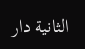الثانية دار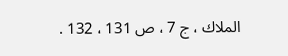الملاك ، ج 7 ، ص 131 ، 132 .